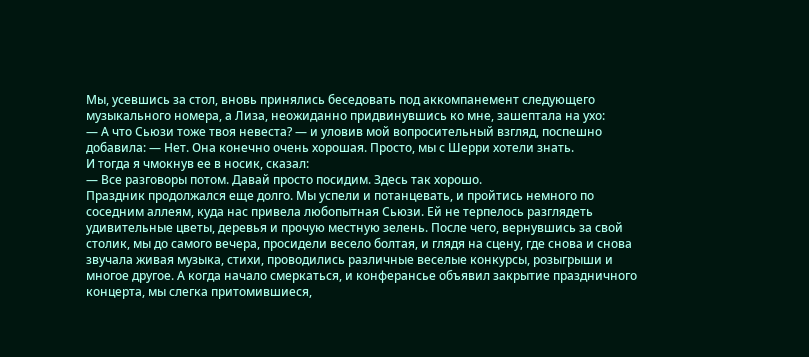Мы, усевшись за стол, вновь принялись беседовать под аккомпанемент следующего музыкального номера, а Лиза, неожиданно придвинувшись ко мне, зашептала на ухо:
— А что Сьюзи тоже твоя невеста? — и уловив мой вопросительный взгляд, поспешно добавила: — Нет. Она конечно очень хорошая. Просто, мы с Шерри хотели знать.
И тогда я чмокнув ее в носик, сказал:
— Все разговоры потом. Давай просто посидим. Здесь так хорошо.
Праздник продолжался еще долго. Мы успели и потанцевать, и пройтись немного по соседним аллеям, куда нас привела любопытная Сьюзи. Ей не терпелось разглядеть удивительные цветы, деревья и прочую местную зелень. После чего, вернувшись за свой столик, мы до самого вечера, просидели весело болтая, и глядя на сцену, где снова и снова звучала живая музыка, стихи, проводились различные веселые конкурсы, розыгрыши и многое другое. А когда начало смеркаться, и конферансье объявил закрытие праздничного концерта, мы слегка притомившиеся,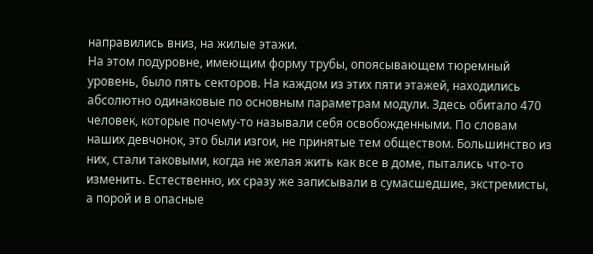направились вниз, на жилые этажи.
На этом подуровне, имеющим форму трубы, опоясывающем тюремный уровень, было пять секторов. На каждом из этих пяти этажей, находились абсолютно одинаковые по основным параметрам модули. Здесь обитало 470 человек, которые почему-то называли себя освобожденными. По словам наших девчонок, это были изгои, не принятые тем обществом. Большинство из них, стали таковыми, когда не желая жить как все в доме, пытались что-то изменить. Естественно, их сразу же записывали в сумасшедшие, экстремисты, а порой и в опасные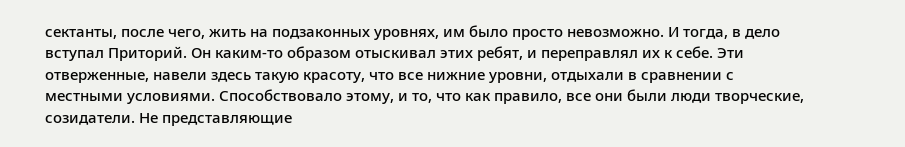сектанты, после чего, жить на подзаконных уровнях, им было просто невозможно. И тогда, в дело вступал Приторий. Он каким-то образом отыскивал этих ребят, и переправлял их к себе. Эти отверженные, навели здесь такую красоту, что все нижние уровни, отдыхали в сравнении с местными условиями. Способствовало этому, и то, что как правило, все они были люди творческие, созидатели. Не представляющие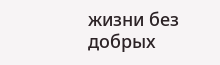жизни без добрых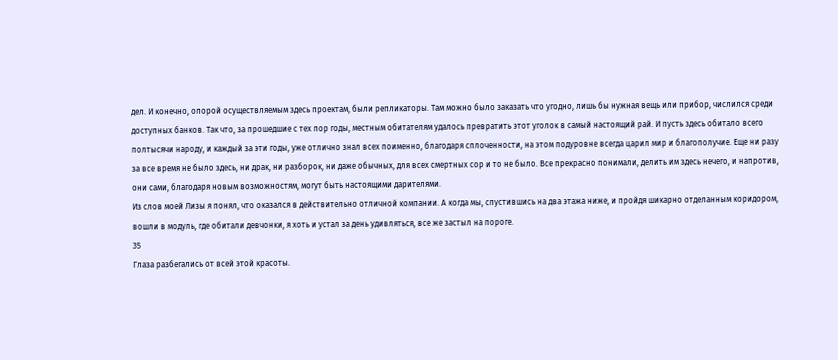дел. И конечно, опорой осуществляемым здесь проектам, были репликаторы. Там можно было заказать что угодно, лишь бы нужная вещь или прибор, числился среди доступных банков. Так что, за прошедшие с тех пор годы, местным обитателям удалось превратить этот уголок в самый настоящий рай. И пусть здесь обитало всего полтысячи народу, и каждый за эти годы, уже отлично знал всех поименно, благодаря сплоченности, на этом подуровне всегда царил мир и благополучие. Еще ни разу за все время не было здесь, ни драк, ни разборок, ни даже обычных, для всех смертных сор и то не было. Все прекрасно понимали, делить им здесь нечего, и напротив, они сами, благодаря новым возможностям, могут быть настоящими дарителями.
Из слов моей Лизы я понял, что оказался в действительно отличной компании. А когда мы, спустившись на два этажа ниже, и пройдя шикарно отделанным коридором, вошли в модуль, где обитали девчонки, я хоть и устал за день удивляться, все же застыл на пороге.
35
Глаза разбегались от всей этой красоты.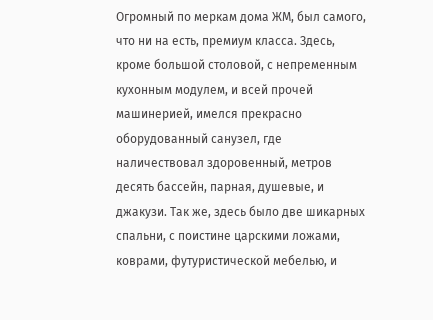Огромный по меркам дома ЖМ, был самого, что ни на есть, премиум класса. Здесь, кроме большой столовой, с непременным кухонным модулем, и всей прочей машинерией, имелся прекрасно оборудованный санузел, где наличествовал здоровенный, метров десять бассейн, парная, душевые, и джакузи. Так же, здесь было две шикарных спальни, с поистине царскими ложами, коврами, футуристической мебелью, и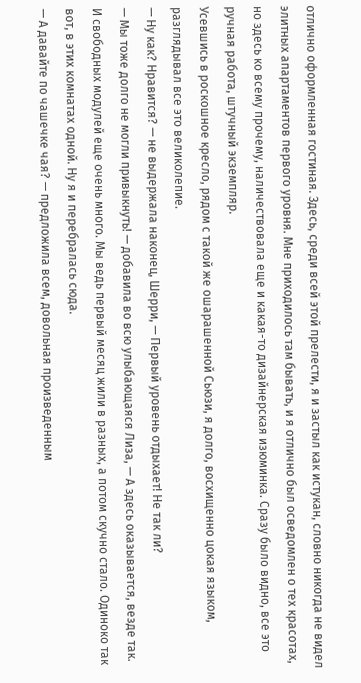отлично оформленная гостиная. Здесь, среди всей этой прелести, я и застыл как истукан, словно никогда не видел элитных апартаментов первого уровня. Мне приходилось там бывать, и я отлично был осведомлен о тех красотах, но здесь ко всему прочему, наличествовала еще и какая-то дизайнерская изюминка. Сразу было видно, все это ручная работа, штучный экземпляр.
Усевшись в роскошное кресло, рядом с такой же ошарашенной Сьюзи, я долго, восхищенно цокая языком, разглядывал все это великолепие.
— Ну как? Нравится? — не выдержала наконец, Шерри, — Первый уровень отдыхает! Не так ли?
— Мы тоже долго не могли привыкнуть! — добавила во всю улыбающаяся Лиза, — А здесь оказывается, везде так. И свободных модулей еще очень много. Мы ведь первый месяц жили в разных, а потом скучно стало. Одиноко так вот, в этих комнатах одной. Ну я и перебралась сюда.
— А давайте по чашечке чая? — предложила всем, довольная произведенным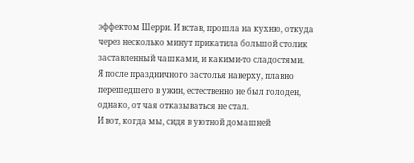эффектом Шерри. И встав, прошла на кухню, откуда через несколько минут прикатила большой столик заставленный чашками, и какими-то сладостями.
Я после праздничного застолья наверху, плавно перешедшего в ужин, естественно не был голоден, однако, от чая отказываться не стал.
И вот, когда мы, сидя в уютной домашней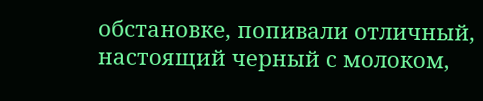обстановке, попивали отличный, настоящий черный с молоком,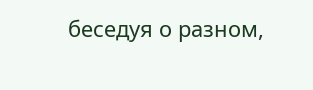беседуя о разном,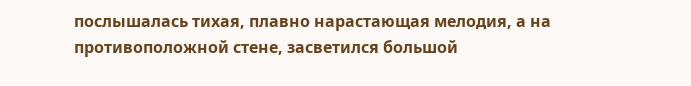послышалась тихая, плавно нарастающая мелодия, а на противоположной стене, засветился большой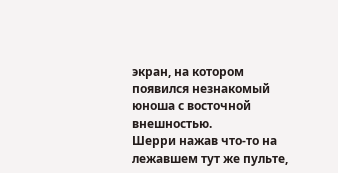экран, на котором появился незнакомый юноша с восточной внешностью.
Шерри нажав что-то на лежавшем тут же пульте,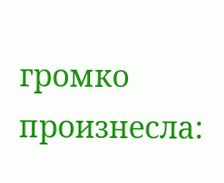громко произнесла: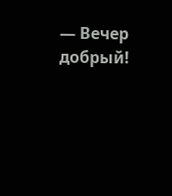— Вечер добрый!